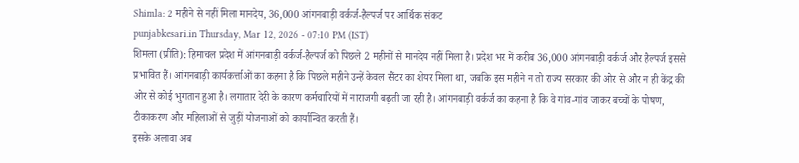Shimla: 2 महीने से नहीं मिला मानदेय, 36,000 आंगनबाड़ी वर्कर्ज-हैल्पर्ज पर आर्थिक संकट
punjabkesari.in Thursday, Mar 12, 2026 - 07:10 PM (IST)
शिमला (प्रीति): हिमाचल प्रदेश में आंगनबाड़ी वर्कर्ज-हैल्पर्ज को पिछले 2 महीनों से मानदेय नहीं मिला है। प्रदेश भर में करीब 36,000 आंगनबाड़ी वर्कर्ज और हैल्पर्ज इससे प्रभावित हैं। आंगनबाड़ी कार्यकर्त्ताओं का कहना है कि पिछले महीने उन्हें केवल सैंटर का शेयर मिला था, जबकि इस महीने न तो राज्य सरकार की ओर से और न ही केंद्र की ओर से कोई भुगतान हुआ है। लगातार देरी के कारण कर्मचारियों में नाराजगी बढ़ती जा रही है। आंगनबाड़ी वर्कर्ज का कहना है कि वे गांव-गांव जाकर बच्चों के पोषण, टीकाकरण और महिलाओं से जुड़ीं योजनाओं को कार्यान्वित करती हैं।
इसके अलावा अब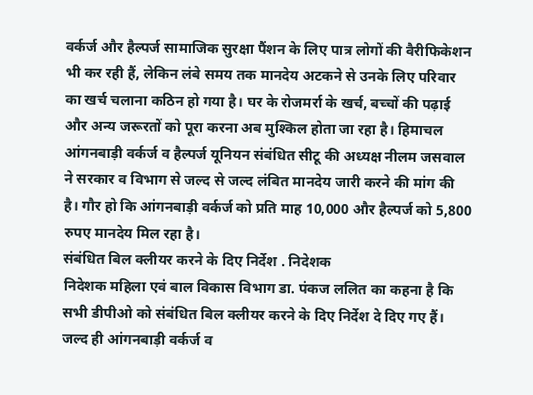वर्कर्ज और हैल्पर्ज सामाजिक सुरक्षा पैंशन के लिए पात्र लोगों की वैरीफिकेशन भी कर रही हैं, लेकिन लंबे समय तक मानदेय अटकने से उनके लिए परिवार का खर्च चलाना कठिन हो गया है। घर के रोजमर्रा के खर्च, बच्चों की पढ़ाई और अन्य जरूरतों को पूरा करना अब मुश्किल होता जा रहा है। हिमाचल आंगनबाड़ी वर्कर्ज व हैल्पर्ज यूनियन संबंधित सीटू की अध्यक्ष नीलम जसवाल ने सरकार व विभाग से जल्द से जल्द लंबित मानदेय जारी करने की मांग की है। गौर हो कि आंगनबाड़ी वर्कर्ज को प्रति माह 10,000 और हैल्पर्ज को 5,800 रुपए मानदेय मिल रहा है।
संबंधित बिल क्लीयर करने के दिए निर्देश . निदेशक
निदेशक महिला एवं बाल विकास विभाग डा. पंकज ललित का कहना है कि सभी डीपीओ को संबंधित बिल क्लीयर करने के दिए निर्देश दे दिए गए हैं। जल्द ही आंगनबाड़ी वर्कर्ज व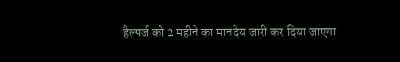हैल्पर्ज को 2 महीने का मानदेय जारी कर दिया जाएगा